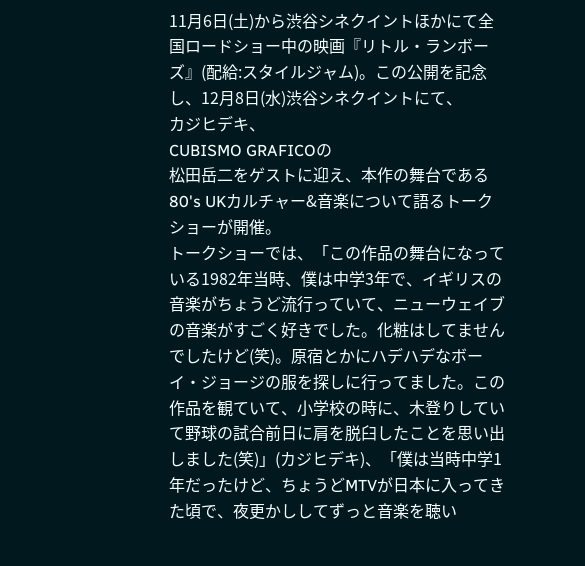11月6日(土)から渋谷シネクイントほかにて全国ロードショー中の映画『リトル・ランボーズ』(配給:スタイルジャム)。この公開を記念し、12月8日(水)渋谷シネクイントにて、
カジヒデキ、
CUBISMO GRAFICOの
松田岳二をゲストに迎え、本作の舞台である80's UKカルチャー&音楽について語るトークショーが開催。
トークショーでは、「この作品の舞台になっている1982年当時、僕は中学3年で、イギリスの音楽がちょうど流行っていて、ニューウェイブの音楽がすごく好きでした。化粧はしてませんでしたけど(笑)。原宿とかにハデハデなボーイ・ジョージの服を探しに行ってました。この作品を観ていて、小学校の時に、木登りしていて野球の試合前日に肩を脱臼したことを思い出しました(笑)」(カジヒデキ)、「僕は当時中学1年だったけど、ちょうどMTVが日本に入ってきた頃で、夜更かししてずっと音楽を聴い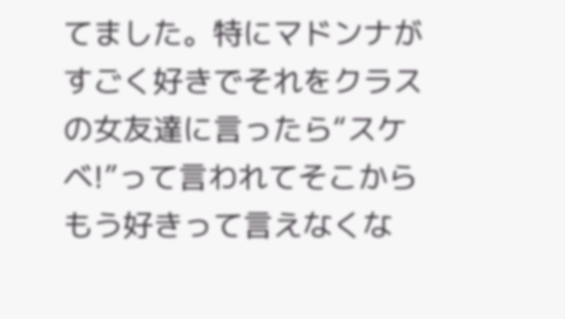てました。特にマドンナがすごく好きでそれをクラスの女友達に言ったら“スケベ!”って言われてそこからもう好きって言えなくな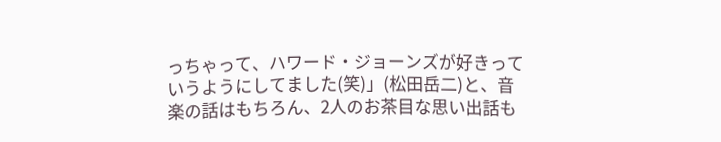っちゃって、ハワード・ジョーンズが好きっていうようにしてました(笑)」(松田岳二)と、音楽の話はもちろん、2人のお茶目な思い出話も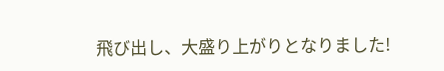飛び出し、大盛り上がりとなりました!